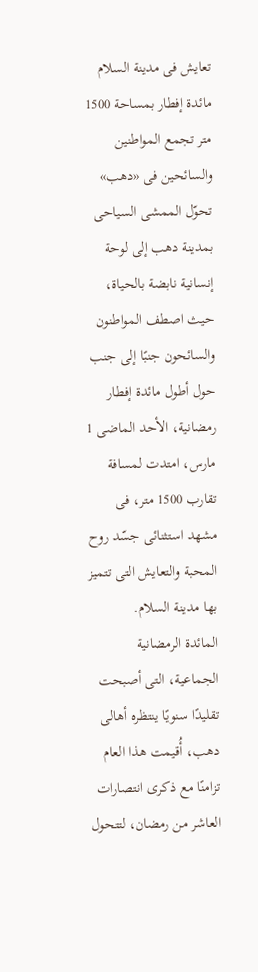تعايش فى مدينة السلام
مائدة إفطار بمساحة 1500 متر تجمع المواطنين والسائحين فى «دهب»
تحوّل الممشى السياحى بمدينة دهب إلى لوحة إنسانية نابضة بالحياة، حيث اصطف المواطنون والسائحون جنبًا إلى جنب حول أطول مائدة إفطار رمضانية، الأحد الماضى 1 مارس، امتدت لمسافة تقارب 1500 متر، فى مشهد استثنائى جسّد روح المحبة والتعايش التى تتميز بها مدينة السلام.
المائدة الرمضانية الجماعية، التى أصبحت تقليدًا سنويًا ينتظره أهالى دهب، أُقيمت هذا العام تزامنًا مع ذكرى انتصارات العاشر من رمضان، لتتحول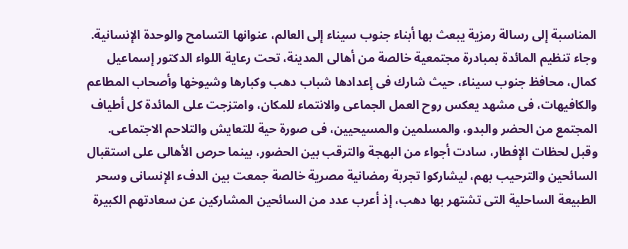المناسبة إلى رسالة رمزية يبعث بها أبناء جنوب سيناء إلى العالم، عنوانها التسامح والوحدة الإنسانية. وجاء تنظيم المائدة بمبادرة مجتمعية خالصة من أهالى المدينة، تحت رعاية اللواء الدكتور إسماعيل كمال، محافظ جنوب سيناء، حيث شارك فى إعدادها شباب دهب وكبارها وشيوخها وأصحاب المطاعم والكافيهات، فى مشهد يعكس روح العمل الجماعى والانتماء للمكان، وامتزجت على المائدة كل أطياف المجتمع من الحضر والبدو، والمسلمين والمسيحيين، فى صورة حية للتعايش والتلاحم الاجتماعى.
وقبل لحظات الإفطار، سادت أجواء من البهجة والترقب بين الحضور، بينما حرص الأهالى على استقبال السائحين والترحيب بهم، ليشاركوا تجربة رمضانية مصرية خالصة جمعت بين الدفء الإنسانى وسحر الطبيعة الساحلية التى تشتهر بها دهب، إذ أعرب عدد من السائحين المشاركين عن سعادتهم الكبيرة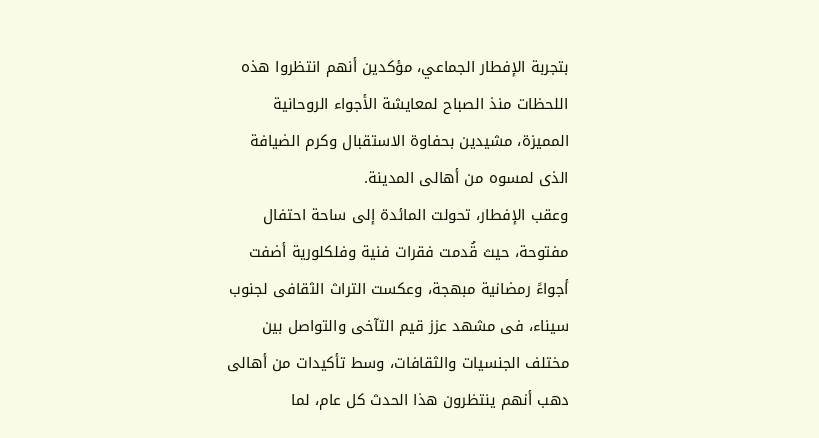بتجربة الإفطار الجماعي، مؤكدين أنهم انتظروا هذه اللحظات منذ الصباح لمعايشة الأجواء الروحانية المميزة، مشيدين بحفاوة الاستقبال وكرم الضيافة الذى لمسوه من أهالى المدينة.
وعقب الإفطار، تحولت المائدة إلى ساحة احتفال مفتوحة، حيث قُدمت فقرات فنية وفلكلورية أضفت أجواءً رمضانية مبهجة، وعكست التراث الثقافى لجنوب سيناء، فى مشهد عزز قيم التآخى والتواصل بين مختلف الجنسيات والثقافات، وسط تأكيدات من أهالى دهب أنهم ينتظرون هذا الحدث كل عام، لما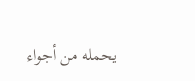يحمله من أجواء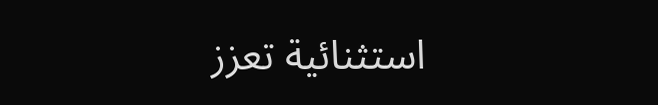استثنائية تعزز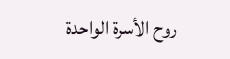روح الأسرة الواحدة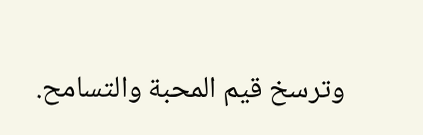وترسخ قيم المحبة والتسامح.